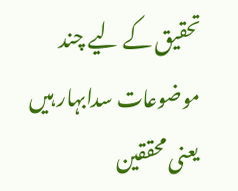تحقیق کے لیے چند موضوعات سدابہار ہیں یعنی محققین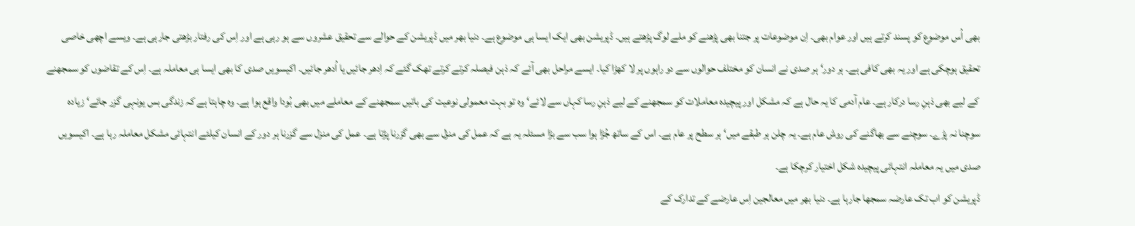بھی اُس موضوع کو پسند کرتے ہیں اور عوام بھی۔ اِن موضوعات پر جتنا بھی پڑھنے کو ملے لوگ پڑھتے ہیں۔ ڈپریشن بھی ایک ایسا ہی موضوع ہے۔ دنیا بھر میں ڈپریشن کے حوالے سے تحقیق عشروں سے ہو رہی ہے اور اِس کی رفتار بڑھتی جارہی ہے۔ ویسے اچھی خاصی تحقیق ہوچکی ہے اور یہ بھی کافی ہے۔ ہر دور‘ ہر صدی نے انسان کو مختلف حوالوں سے دو راہوں پر لا کھڑا کیا۔ ایسے مراحل بھی آئے کہ ذہن فیصلہ کرتے کرتے تھک گئے کہ اِدھر جائیں یا اُدھر جائیں۔ اکیسویں صدی کا بھی ایسا ہی معاملہ ہے۔ اِس کے تقاضوں کو سمجھنے کے لیے بھی ذہنِ رسا درکار ہے۔ عام آدمی کا یہ حال ہے کہ مشکل اور پیچیدہ معاملات کو سمجھنے کے لیے ذہنِ رسا کہاں سے لائے‘ وہ تو بہت معمولی نوعیت کی باتیں سمجھنے کے معاملے میں بھی بُودا واقع ہوا ہے۔ وہ چاہتا ہے کہ زندگی بس یونہی گزر جائے‘ زیادہ سوچنا نہ پڑے۔ سوچنے سے بھاگنے کی روش عام ہے۔ یہ چلن ہر طبقے میں‘ ہر سطح پر عام ہے۔ اس کے ساتھ جُڑا ہوا سب سے بڑا مسئلہ یہ ہے کہ عمل کی منزل سے بھی گزرنا پڑتا ہے۔ عمل کی منزل سے گزرنا ہر دور کے انسان کیلئے انتہائی مشکل معاملہ رہا ہے۔ اکیسویں صدی میں یہ معاملہ انتہائی پیچیدہ شکل اختیار کرچکا ہے۔
ڈپریشن کو اب تک عارضہ سمجھا جارہا ہے۔ دنیا بھر میں معالجین اِس عارضے کے تدارک کے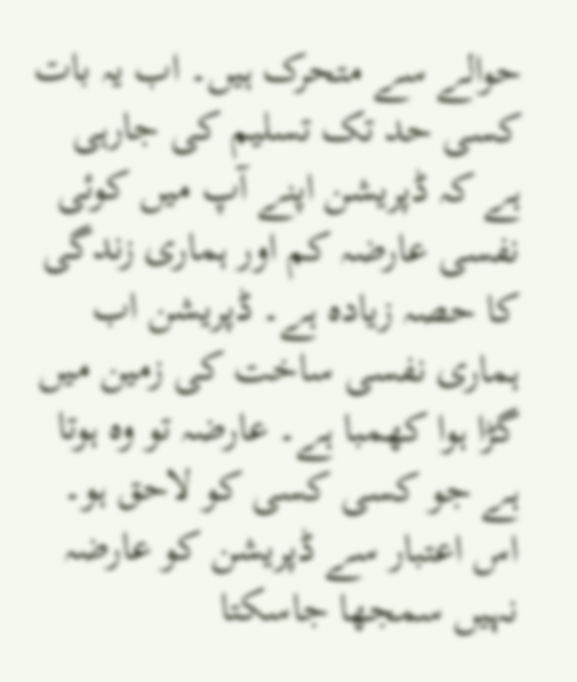حوالے سے متحرک ہیں۔ اب یہ بات کسی حد تک تسلیم کی جارہی ہے کہ ڈپریشن اپنے آپ میں کوئی نفسی عارضہ کم اور ہماری زندگی کا حصہ زیادہ ہے۔ ڈپریشن اب ہماری نفسی ساخت کی زمین میں گڑا ہوا کھمبا ہے۔ عارضہ تو وہ ہوتا ہے جو کسی کسی کو لاحق ہو۔ اس اعتبار سے ڈپریشن کو عارضہ نہیں سمجھا جاسکتا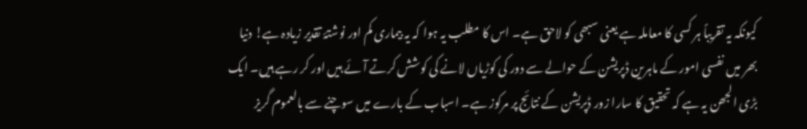کیونکہ یہ تقریباً ہر کسی کا معاملہ ہے یعنی سبھی کو لاحق ہے۔ اس کا مطلب یہ ہوا کہ یہ بیماری کم اور نوشتۂ تقدیر زیادہ ہے! دنیا بھر میں نفسی امور کے ماہرین ڈپریشن کے حوالے سے دور کی کوڑیاں لانے کی کوشش کرتے آئے ہیں اور کر رہے ہیں۔ ایک بڑی الجھن یہ ہے کہ تحقیق کا سارا زور ڈپریشن کے نتائج پر مرکوز ہے۔ اسباب کے بارے میں سوچنے سے بالعموم گریز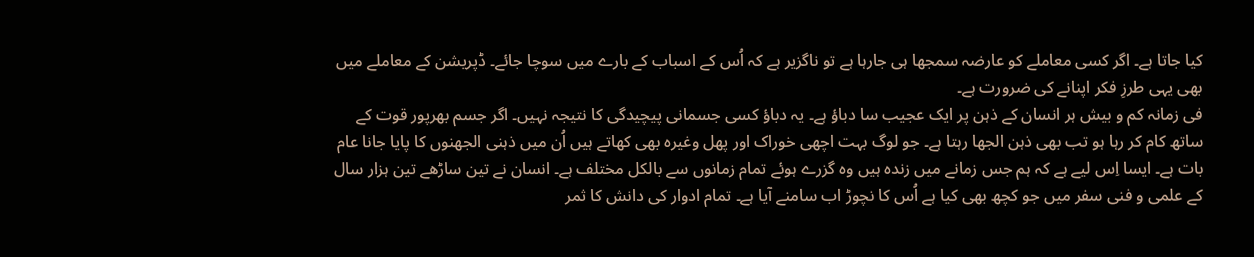کیا جاتا ہے۔ اگر کسی معاملے کو عارضہ سمجھا ہی جارہا ہے تو ناگزیر ہے کہ اُس کے اسباب کے بارے میں سوچا جائے۔ ڈپریشن کے معاملے میں بھی یہی طرزِ فکر اپنانے کی ضرورت ہے۔
فی زمانہ کم و بیش ہر انسان کے ذہن پر ایک عجیب سا دباؤ ہے۔ یہ دباؤ کسی جسمانی پیچیدگی کا نتیجہ نہیں۔ اگر جسم بھرپور قوت کے ساتھ کام کر رہا ہو تب بھی ذہن الجھا رہتا ہے۔ جو لوگ بہت اچھی خوراک اور پھل وغیرہ بھی کھاتے ہیں اُن میں ذہنی الجھنوں کا پایا جانا عام بات ہے۔ ایسا اِس لیے ہے کہ ہم جس زمانے میں زندہ ہیں وہ گزرے ہوئے تمام زمانوں سے بالکل مختلف ہے۔ انسان نے تین ساڑھے تین ہزار سال کے علمی و فنی سفر میں جو کچھ بھی کیا ہے اُس کا نچوڑ اب سامنے آیا ہے۔ تمام ادوار کی دانش کا ثمر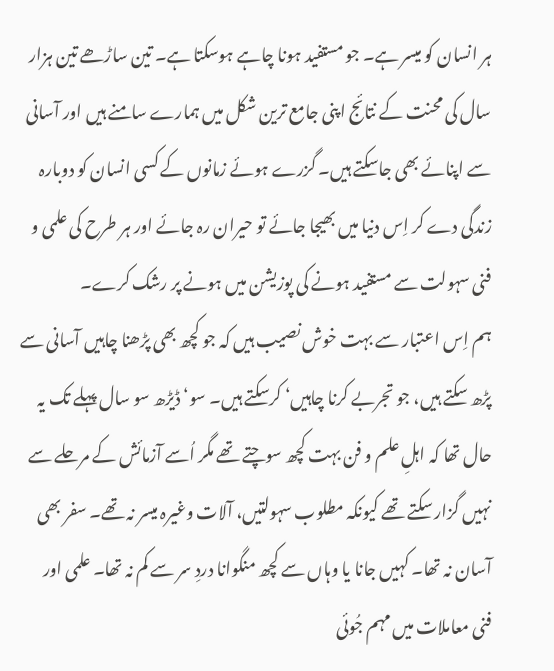ہر انسان کو میسر ہے۔ جو مستفید ہونا چاہے ہوسکتا ہے۔ تین ساڑھے تین ہزار سال کی محنت کے نتائج اپنی جامع ترین شکل میں ہمارے سامنے ہیں اور آسانی سے اپنائے بھی جاسکتے ہیں۔ گزرے ہوئے زمانوں کے کسی انسان کو دوبارہ زندگی دے کر اِس دنیا میں بھیجا جائے تو حیران رہ جائے اور ہر طرح کی علمی و فنی سہولت سے مستفید ہونے کی پوزیشن میں ہونے پر رشک کرے۔
ہم اِس اعتبار سے بہت خوش نصیب ہیں کہ جو کچھ بھی پڑھنا چاہیں آسانی سے پڑھ سکتے ہیں، جو تجربے کرنا چاہیں‘ کرسکتے ہیں۔ سو‘ ڈیڑھ سو سال پہلے تک یہ حال تھا کہ اہلِ علم و فن بہت کچھ سوچتے تھے مگر اُسے آزمائش کے مرحلے سے نہیں گزار سکتے تھے کیونکہ مطلوب سہولتیں، آلات وغیرہ میسر نہ تھے۔ سفر بھی آسان نہ تھا۔ کہیں جانا یا وہاں سے کچھ منگوانا دردِ سر سے کم نہ تھا۔ علمی اور فنی معاملات میں مہم جُوئی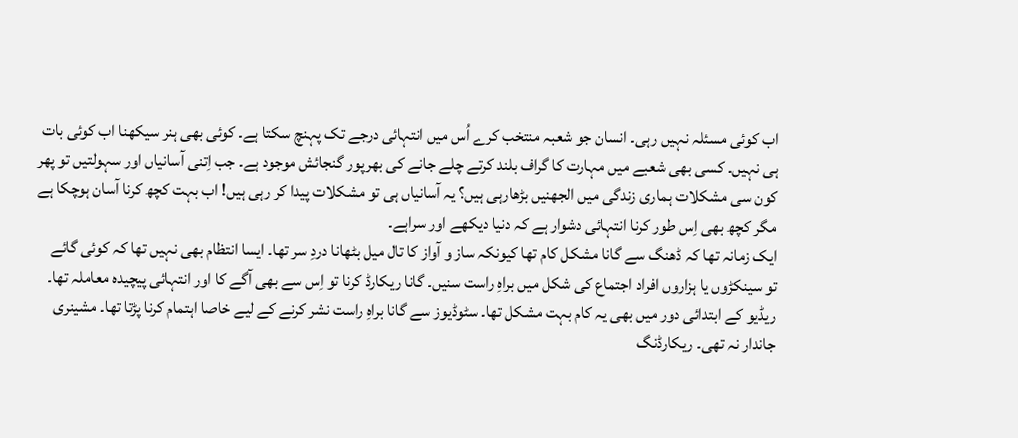اب کوئی مسئلہ نہیں رہی۔ انسان جو شعبہ منتخب کرے اُس میں انتہائی درجے تک پہنچ سکتا ہے۔ کوئی بھی ہنر سیکھنا اب کوئی بات ہی نہیں۔ کسی بھی شعبے میں مہارت کا گراف بلند کرتے چلے جانے کی بھرپور گنجائش موجود ہے۔ جب اِتنی آسانیاں اور سہولتیں تو پھر کون سی مشکلات ہماری زندگی میں الجھنیں بڑھارہی ہیں؟ یہ آسانیاں ہی تو مشکلات پیدا کر رہی ہیں! اب بہت کچھ کرنا آسان ہوچکا ہے مگر کچھ بھی اِس طور کرنا انتہائی دشوار ہے کہ دنیا دیکھے اور سراہے۔
ایک زمانہ تھا کہ ڈھنگ سے گانا مشکل کام تھا کیونکہ ساز و آواز کا تال میل بٹھانا دردِ سر تھا۔ ایسا انتظام بھی نہیں تھا کہ کوئی گائے تو سینکڑوں یا ہزاروں افراد اجتماع کی شکل میں براہِ راست سنیں۔ گانا ریکارڈ کرنا تو اِس سے بھی آگے کا اور انتہائی پیچیدہ معاملہ تھا۔ ریڈیو کے ابتدائی دور میں بھی یہ کام بہت مشکل تھا۔ سٹوڈیوز سے گانا براہِ راست نشر کرنے کے لیے خاصا اہتمام کرنا پڑتا تھا۔ مشینری جاندار نہ تھی۔ ریکارڈنگ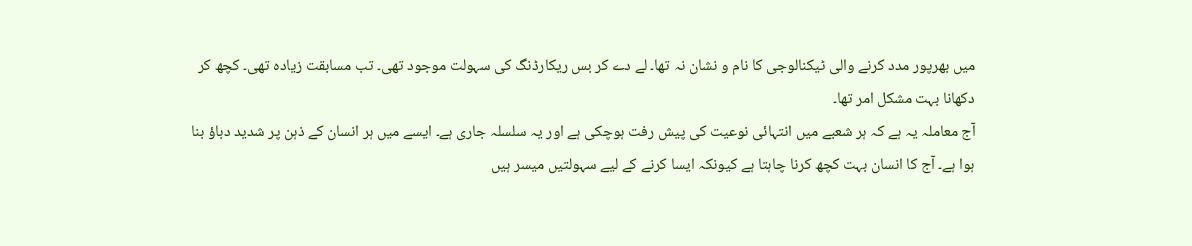میں بھرپور مدد کرنے والی ٹیکنالوجی کا نام و نشان نہ تھا۔ لے دے کر بس ریکارڈنگ کی سہولت موجود تھی۔ تب مسابقت زیادہ تھی۔ کچھ کر دکھانا بہت مشکل امر تھا۔
آج معاملہ یہ ہے کہ ہر شعبے میں انتہائی نوعیت کی پیش رفت ہوچکی ہے اور یہ سلسلہ جاری ہے۔ ایسے میں ہر انسان کے ذہن پر شدید دباؤ بنا ہوا ہے۔ آج کا انسان بہت کچھ کرنا چاہتا ہے کیونکہ ایسا کرنے کے لیے سہولتیں میسر ہیں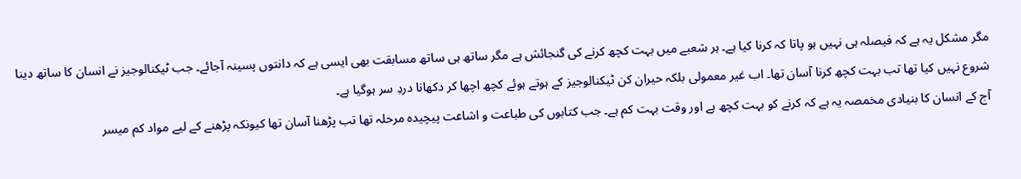مگر مشکل یہ ہے کہ فیصلہ ہی نہیں ہو پاتا کہ کرنا کیا ہے۔ ہر شعبے میں بہت کچھ کرنے کی گنجائش ہے مگر ساتھ ہی ساتھ مسابقت بھی ایسی ہے کہ دانتوں پسینہ آجائے۔ جب ٹیکنالوجیز نے انسان کا ساتھ دینا شروع نہیں کیا تھا تب بہت کچھ کرنا آسان تھا۔ اب غیر معمولی بلکہ حیران کن ٹیکنالوجیز کے ہوتے ہوئے کچھ اچھا کر دکھانا دردِ سر ہوگیا ہے۔
آج کے انسان کا بنیادی مخمصہ یہ ہے کہ کرنے کو بہت کچھ ہے اور وقت بہت کم ہے۔ جب کتابوں کی طباعت و اشاعت پیچیدہ مرحلہ تھا تب پڑھنا آسان تھا کیونکہ پڑھنے کے لیے مواد کم میسر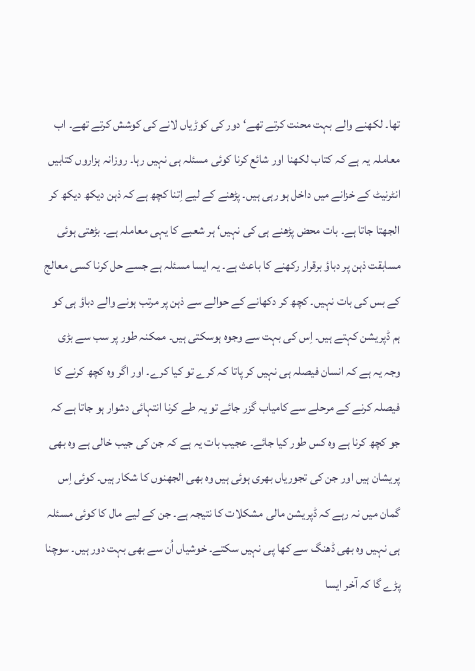تھا۔ لکھنے والے بہت محنت کرتے تھے‘ دور کی کوڑیاں لانے کی کوشش کرتے تھے۔ اب معاملہ یہ ہے کہ کتاب لکھنا اور شائع کرنا کوئی مسئلہ ہی نہیں رہا۔ روزانہ ہزاروں کتابیں انٹرنیٹ کے خزانے میں داخل ہو رہی ہیں۔ پڑھنے کے لیے اِتنا کچھ ہے کہ ذہن دیکھ دیکھ کر الجھتا جاتا ہے۔ بات محض پڑھنے ہی کی نہیں‘ ہر شعبے کا یہی معاملہ ہے۔ بڑھتی ہوئی مسابقت ذہن پر دباؤ برقرار رکھنے کا باعث ہے۔ یہ ایسا مسئلہ ہے جسے حل کرنا کسی معالج کے بس کی بات نہیں۔ کچھ کر دکھانے کے حوالے سے ذہن پر مرتب ہونے والے دباؤ ہی کو ہم ڈپریشن کہتے ہیں۔ اِس کی بہت سے وجوہ ہوسکتی ہیں۔ ممکنہ طور پر سب سے بڑی وجہ یہ ہے کہ انسان فیصلہ ہی نہیں کر پاتا کہ کرے تو کیا کرے۔ اور اگر وہ کچھ کرنے کا فیصلہ کرنے کے مرحلے سے کامیاب گزر جائے تو یہ طے کرنا انتہائی دشوار ہو جاتا ہے کہ جو کچھ کرنا ہے وہ کس طور کیا جائے۔ عجیب بات یہ ہے کہ جن کی جیب خالی ہے وہ بھی پریشان ہیں اور جن کی تجوریاں بھری ہوئی ہیں وہ بھی الجھنوں کا شکار ہیں۔ کوئی اِس گمان میں نہ رہے کہ ڈپریشن مالی مشکلات کا نتیجہ ہے۔ جن کے لیے مال کا کوئی مسئلہ ہی نہیں وہ بھی ڈھنگ سے کھا پی نہیں سکتے۔ خوشیاں اُن سے بھی بہت دور ہیں۔ سوچنا پڑے گا کہ آخر ایسا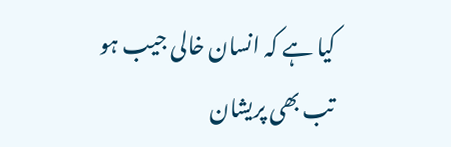کیا ہے کہ انسان خالی جیب ہو تب بھی پریشان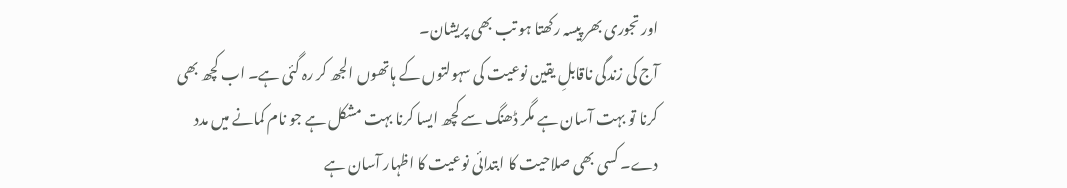اور تجوری بھر پیسہ رکھتا ہو تب بھی پریشان۔
آج کی زندگی ناقابلِ یقین نوعیت کی سہولتوں کے ہاتھوں الجھ کر رہ گئی ہے۔ اب کچھ بھی کرنا تو بہت آسان ہے مگر ڈھنگ سے کچھ ایسا کرنا بہت مشکل ہے جو نام کمانے میں مدد دے۔ کسی بھی صلاحیت کا ابتدائی نوعیت کا اظہار آسان ہے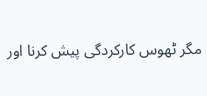مگر ٹھوس کارکردگی پیش کرنا اور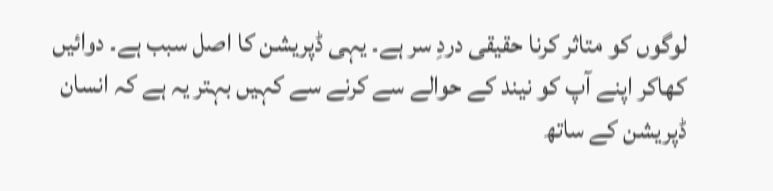لوگوں کو متاثر کرنا حقیقی دردِ سر ہے۔ یہی ڈپریشن کا اصل سبب ہے۔ دوائیں کھاکر اپنے آپ کو نیند کے حوالے سے کرنے سے کہیں بہتر یہ ہے کہ انسان ڈپریشن کے ساتھ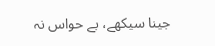جینا سیکھے، بے حواس نہ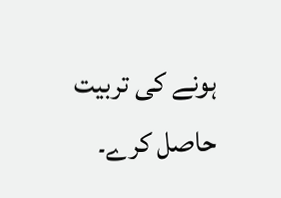ہونے کی تربیت حاصل کرے۔